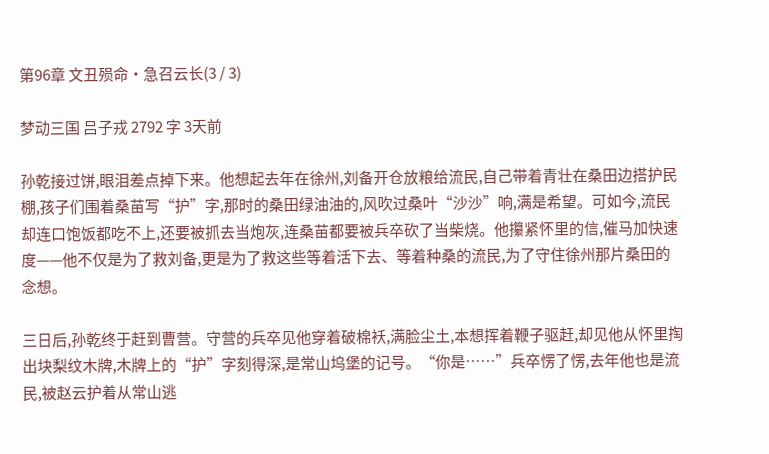第96章 文丑殒命·急召云长(3 / 3)

梦动三国 吕子戎 2792 字 3天前

孙乾接过饼,眼泪差点掉下来。他想起去年在徐州,刘备开仓放粮给流民,自己带着青壮在桑田边搭护民棚,孩子们围着桑苗写“护”字,那时的桑田绿油油的,风吹过桑叶“沙沙”响,满是希望。可如今,流民却连口饱饭都吃不上,还要被抓去当炮灰,连桑苗都要被兵卒砍了当柴烧。他攥紧怀里的信,催马加快速度——他不仅是为了救刘备,更是为了救这些等着活下去、等着种桑的流民,为了守住徐州那片桑田的念想。

三日后,孙乾终于赶到曹营。守营的兵卒见他穿着破棉袄,满脸尘土,本想挥着鞭子驱赶,却见他从怀里掏出块梨纹木牌,木牌上的“护”字刻得深,是常山坞堡的记号。“你是……”兵卒愣了愣,去年他也是流民,被赵云护着从常山逃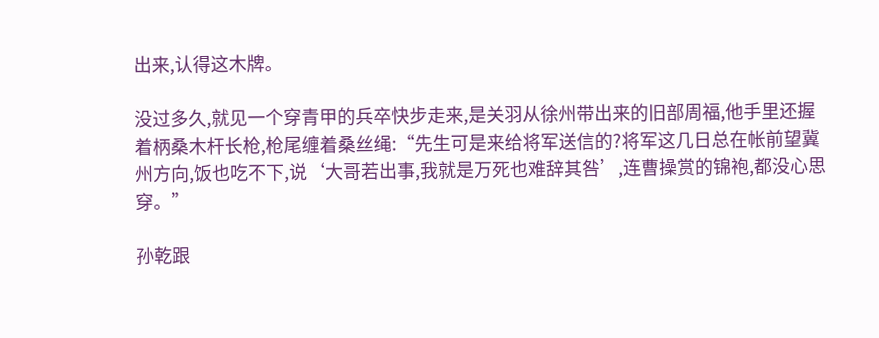出来,认得这木牌。

没过多久,就见一个穿青甲的兵卒快步走来,是关羽从徐州带出来的旧部周福,他手里还握着柄桑木杆长枪,枪尾缠着桑丝绳:“先生可是来给将军送信的?将军这几日总在帐前望冀州方向,饭也吃不下,说‘大哥若出事,我就是万死也难辞其咎’,连曹操赏的锦袍,都没心思穿。”

孙乾跟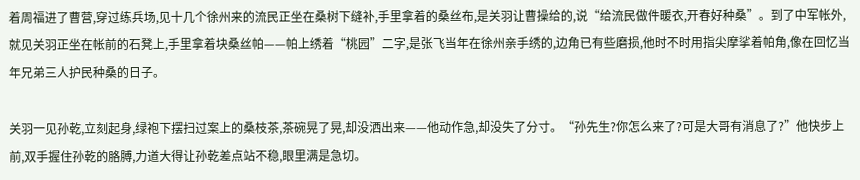着周福进了曹营,穿过练兵场,见十几个徐州来的流民正坐在桑树下缝补,手里拿着的桑丝布,是关羽让曹操给的,说“给流民做件暖衣,开春好种桑”。到了中军帐外,就见关羽正坐在帐前的石凳上,手里拿着块桑丝帕——帕上绣着“桃园”二字,是张飞当年在徐州亲手绣的,边角已有些磨损,他时不时用指尖摩挲着帕角,像在回忆当年兄弟三人护民种桑的日子。

关羽一见孙乾,立刻起身,绿袍下摆扫过案上的桑枝茶,茶碗晃了晃,却没洒出来——他动作急,却没失了分寸。“孙先生?你怎么来了?可是大哥有消息了?”他快步上前,双手握住孙乾的胳膊,力道大得让孙乾差点站不稳,眼里满是急切。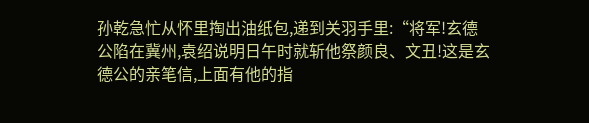孙乾急忙从怀里掏出油纸包,递到关羽手里:“将军!玄德公陷在冀州,袁绍说明日午时就斩他祭颜良、文丑!这是玄德公的亲笔信,上面有他的指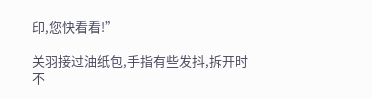印,您快看看!”

关羽接过油纸包,手指有些发抖,拆开时不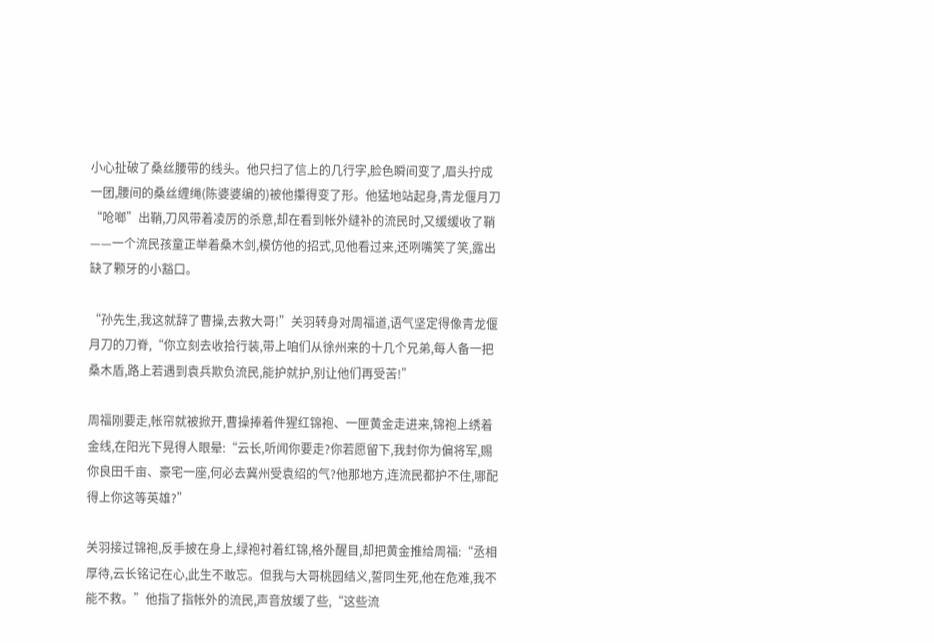小心扯破了桑丝腰带的线头。他只扫了信上的几行字,脸色瞬间变了,眉头拧成一团,腰间的桑丝缠绳(陈婆婆编的)被他攥得变了形。他猛地站起身,青龙偃月刀“呛啷”出鞘,刀风带着凌厉的杀意,却在看到帐外缝补的流民时,又缓缓收了鞘——一个流民孩童正举着桑木剑,模仿他的招式,见他看过来,还咧嘴笑了笑,露出缺了颗牙的小豁口。

“孙先生,我这就辞了曹操,去救大哥!”关羽转身对周福道,语气坚定得像青龙偃月刀的刀脊,“你立刻去收拾行装,带上咱们从徐州来的十几个兄弟,每人备一把桑木盾,路上若遇到袁兵欺负流民,能护就护,别让他们再受苦!”

周福刚要走,帐帘就被掀开,曹操捧着件猩红锦袍、一匣黄金走进来,锦袍上绣着金线,在阳光下晃得人眼晕:“云长,听闻你要走?你若愿留下,我封你为偏将军,赐你良田千亩、豪宅一座,何必去冀州受袁绍的气?他那地方,连流民都护不住,哪配得上你这等英雄?”

关羽接过锦袍,反手披在身上,绿袍衬着红锦,格外醒目,却把黄金推给周福:“丞相厚待,云长铭记在心,此生不敢忘。但我与大哥桃园结义,誓同生死,他在危难,我不能不救。”他指了指帐外的流民,声音放缓了些,“这些流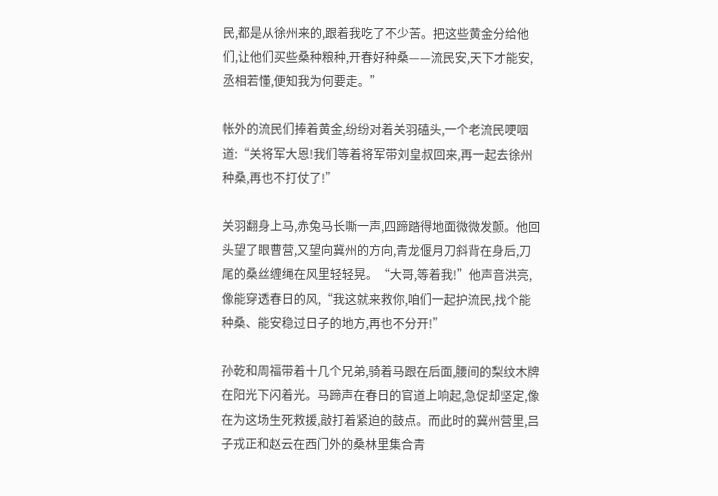民,都是从徐州来的,跟着我吃了不少苦。把这些黄金分给他们,让他们买些桑种粮种,开春好种桑——流民安,天下才能安,丞相若懂,便知我为何要走。”

帐外的流民们捧着黄金,纷纷对着关羽磕头,一个老流民哽咽道:“关将军大恩!我们等着将军带刘皇叔回来,再一起去徐州种桑,再也不打仗了!”

关羽翻身上马,赤兔马长嘶一声,四蹄踏得地面微微发颤。他回头望了眼曹营,又望向冀州的方向,青龙偃月刀斜背在身后,刀尾的桑丝缠绳在风里轻轻晃。“大哥,等着我!”他声音洪亮,像能穿透春日的风,“我这就来救你,咱们一起护流民,找个能种桑、能安稳过日子的地方,再也不分开!”

孙乾和周福带着十几个兄弟,骑着马跟在后面,腰间的梨纹木牌在阳光下闪着光。马蹄声在春日的官道上响起,急促却坚定,像在为这场生死救援,敲打着紧迫的鼓点。而此时的冀州营里,吕子戎正和赵云在西门外的桑林里集合青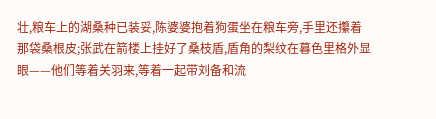壮,粮车上的湖桑种已装妥,陈婆婆抱着狗蛋坐在粮车旁,手里还攥着那袋桑根皮;张武在箭楼上挂好了桑枝盾,盾角的梨纹在暮色里格外显眼——他们等着关羽来,等着一起带刘备和流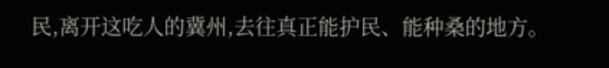民,离开这吃人的冀州,去往真正能护民、能种桑的地方。